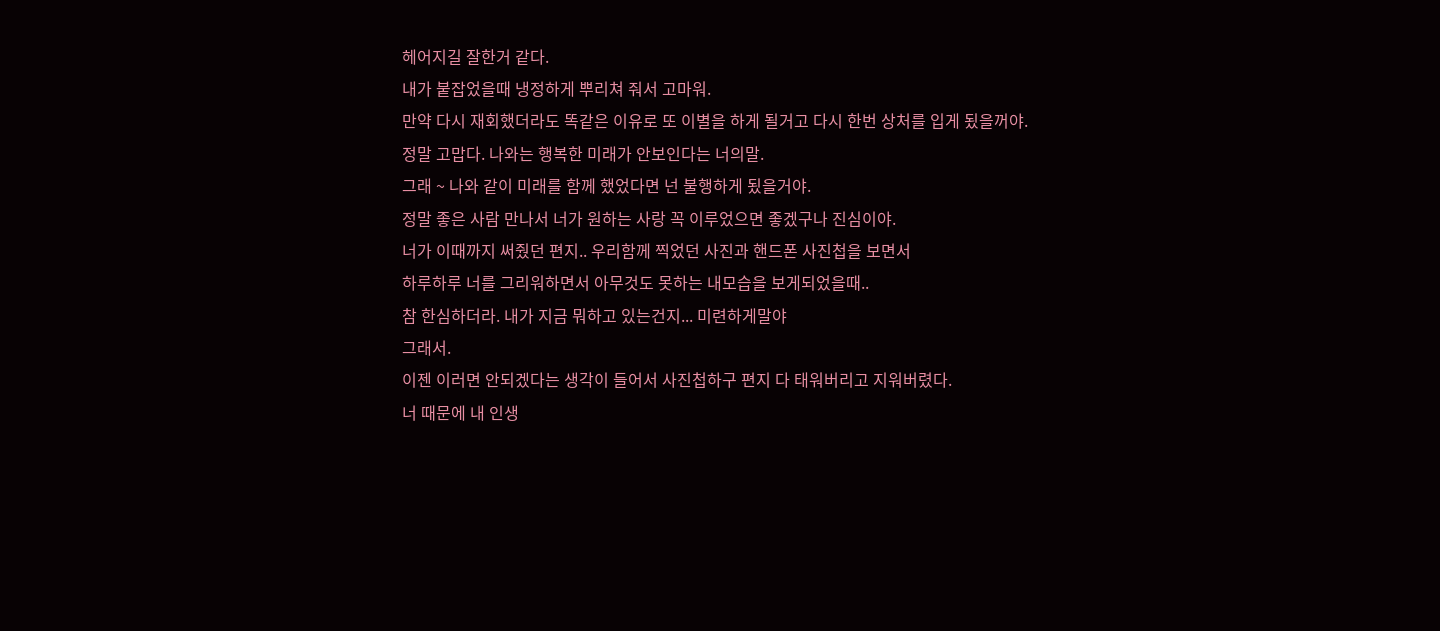헤어지길 잘한거 같다.
내가 붙잡었을때 냉정하게 뿌리쳐 줘서 고마워.
만약 다시 재회했더라도 똑같은 이유로 또 이별을 하게 될거고 다시 한번 상처를 입게 됬을꺼야.
정말 고맙다. 나와는 행복한 미래가 안보인다는 너의말.
그래 ~ 나와 같이 미래를 함께 했었다면 넌 불행하게 됬을거야.
정말 좋은 사람 만나서 너가 원하는 사랑 꼭 이루었으면 좋겠구나 진심이야.
너가 이때까지 써줬던 편지.. 우리함께 찍었던 사진과 핸드폰 사진첩을 보면서
하루하루 너를 그리워하면서 아무것도 못하는 내모습을 보게되었을때..
참 한심하더라. 내가 지금 뭐하고 있는건지... 미련하게말야
그래서.
이젠 이러면 안되겠다는 생각이 들어서 사진첩하구 편지 다 태워버리고 지워버렸다.
너 때문에 내 인생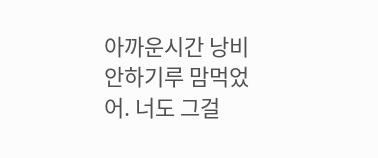아까운시간 낭비안하기루 맘먹었어. 너도 그걸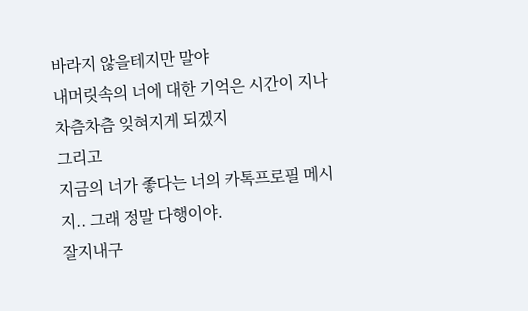바라지 않을테지만 말야
내머릿속의 너에 대한 기억은 시간이 지나 차츰차츰 잊혀지게 되겠지
그리고
지금의 너가 좋다는 너의 카톡프로필 메시지.. 그래 정말 다행이야.
잘지내구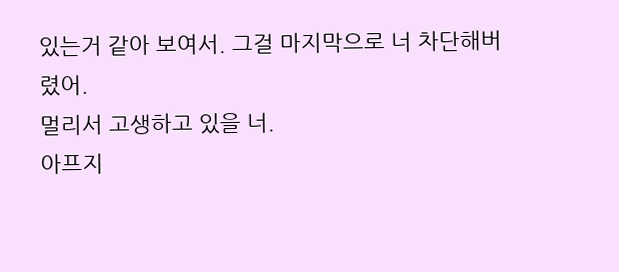있는거 같아 보여서. 그걸 마지막으로 너 차단해버렸어.
멀리서 고생하고 있을 너.
아프지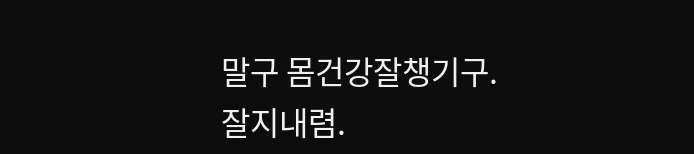말구 몸건강잘챙기구.
잘지내렴.